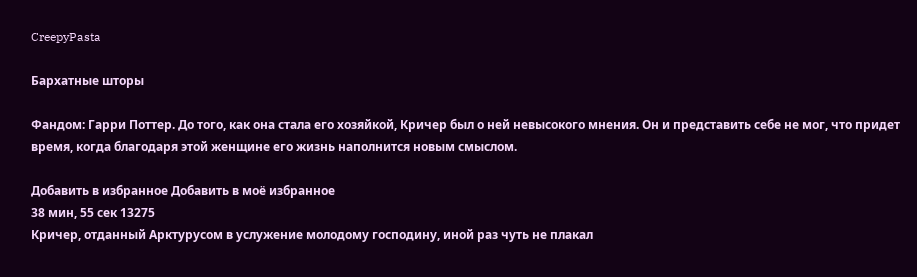CreepyPasta

Бархатные шторы

Фандом: Гарри Поттер. До того, как она стала его хозяйкой, Кричер был о ней невысокого мнения. Он и представить себе не мог, что придет время, когда благодаря этой женщине его жизнь наполнится новым смыслом.

Добавить в избранное Добавить в моё избранное
38 мин, 55 сек 13275
Кричер, отданный Арктурусом в услужение молодому господину, иной раз чуть не плакал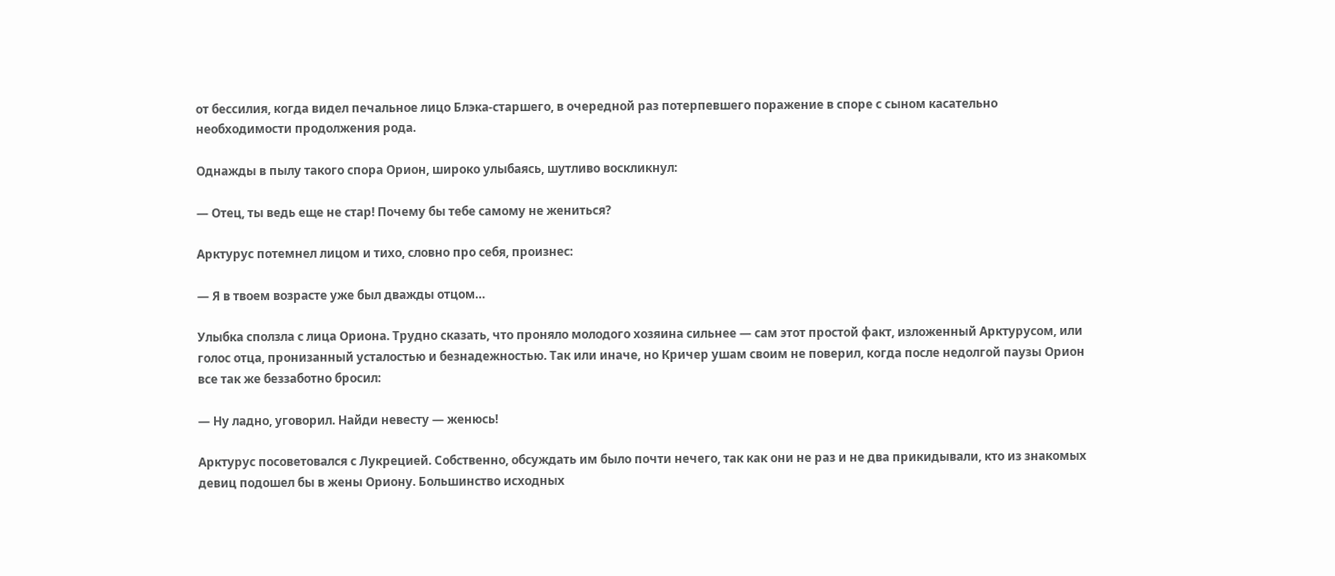от бессилия, когда видел печальное лицо Блэка-старшего, в очередной раз потерпевшего поражение в споре с сыном касательно необходимости продолжения рода.

Однажды в пылу такого спора Орион, широко улыбаясь, шутливо воскликнул:

— Отец, ты ведь еще не стар! Почему бы тебе самому не жениться?

Арктурус потемнел лицом и тихо, словно про себя, произнес:

— Я в твоем возрасте уже был дважды отцом…

Улыбка сползла с лица Ориона. Трудно сказать, что проняло молодого хозяина сильнее — сам этот простой факт, изложенный Арктурусом, или голос отца, пронизанный усталостью и безнадежностью. Так или иначе, но Кричер ушам своим не поверил, когда после недолгой паузы Орион все так же беззаботно бросил:

— Ну ладно, уговорил. Найди невесту — женюсь!

Арктурус посоветовался с Лукрецией. Собственно, обсуждать им было почти нечего, так как они не раз и не два прикидывали, кто из знакомых девиц подошел бы в жены Ориону. Большинство исходных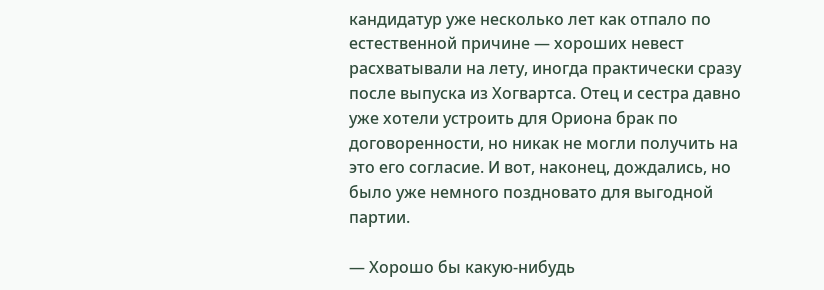кандидатур уже несколько лет как отпало по естественной причине — хороших невест расхватывали на лету, иногда практически сразу после выпуска из Хогвартса. Отец и сестра давно уже хотели устроить для Ориона брак по договоренности, но никак не могли получить на это его согласие. И вот, наконец, дождались, но было уже немного поздновато для выгодной партии.

— Хорошо бы какую-нибудь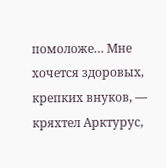помоложе… Мне хочется здоровых, крепких внуков, — кряхтел Арктурус,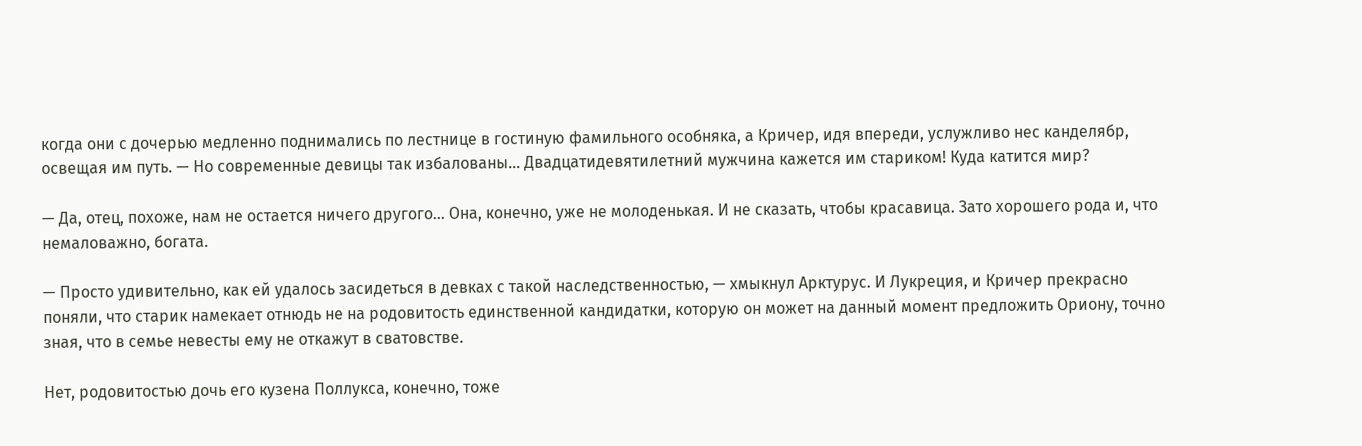когда они с дочерью медленно поднимались по лестнице в гостиную фамильного особняка, а Кричер, идя впереди, услужливо нес канделябр, освещая им путь. — Но современные девицы так избалованы… Двадцатидевятилетний мужчина кажется им стариком! Куда катится мир?

— Да, отец, похоже, нам не остается ничего другого… Она, конечно, уже не молоденькая. И не сказать, чтобы красавица. Зато хорошего рода и, что немаловажно, богата.

— Просто удивительно, как ей удалось засидеться в девках с такой наследственностью, — хмыкнул Арктурус. И Лукреция, и Кричер прекрасно поняли, что старик намекает отнюдь не на родовитость единственной кандидатки, которую он может на данный момент предложить Ориону, точно зная, что в семье невесты ему не откажут в сватовстве.

Нет, родовитостью дочь его кузена Поллукса, конечно, тоже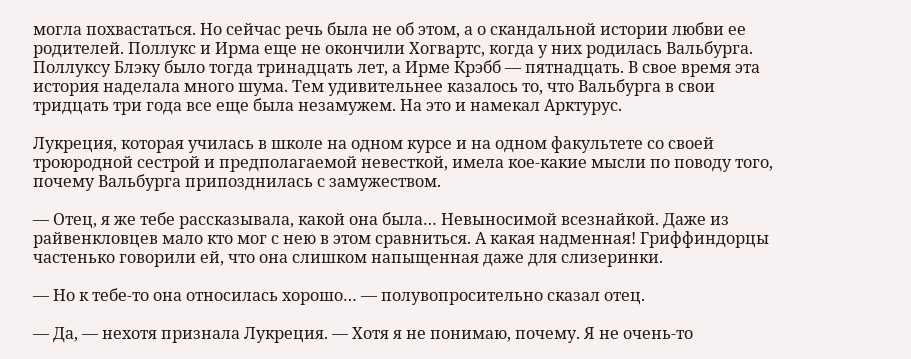могла похвастаться. Но сейчас речь была не об этом, а о скандальной истории любви ее родителей. Поллукс и Ирма еще не окончили Хогвартс, когда у них родилась Вальбурга. Поллуксу Блэку было тогда тринадцать лет, а Ирме Крэбб — пятнадцать. В свое время эта история наделала много шума. Тем удивительнее казалось то, что Вальбурга в свои тридцать три года все еще была незамужем. На это и намекал Арктурус.

Лукреция, которая училась в школе на одном курсе и на одном факультете со своей троюродной сестрой и предполагаемой невесткой, имела кое-какие мысли по поводу того, почему Вальбурга припозднилась с замужеством.

— Отец, я же тебе рассказывала, какой она была… Невыносимой всезнайкой. Даже из райвенкловцев мало кто мог с нею в этом сравниться. А какая надменная! Гриффиндорцы частенько говорили ей, что она слишком напыщенная даже для слизеринки.

— Но к тебе-то она относилась хорошо… — полувопросительно сказал отец.

— Да, — нехотя признала Лукреция. — Хотя я не понимаю, почему. Я не очень-то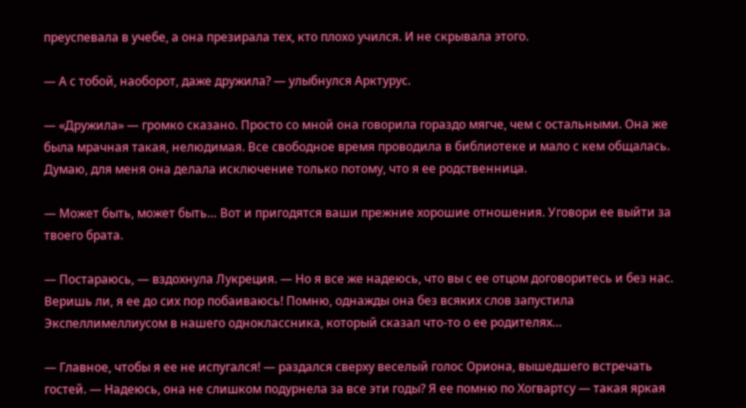преуспевала в учебе, а она презирала тех, кто плохо учился. И не скрывала этого.

— А с тобой, наоборот, даже дружила? — улыбнулся Арктурус.

— «Дружила» — громко сказано. Просто со мной она говорила гораздо мягче, чем с остальными. Она же была мрачная такая, нелюдимая. Все свободное время проводила в библиотеке и мало с кем общалась. Думаю, для меня она делала исключение только потому, что я ее родственница.

— Может быть, может быть… Вот и пригодятся ваши прежние хорошие отношения. Уговори ее выйти за твоего брата.

— Постараюсь, — вздохнула Лукреция. — Но я все же надеюсь, что вы с ее отцом договоритесь и без нас. Веришь ли, я ее до сих пор побаиваюсь! Помню, однажды она без всяких слов запустила Экспеллимеллиусом в нашего одноклассника, который сказал что-то о ее родителях…

— Главное, чтобы я ее не испугался! — раздался сверху веселый голос Ориона, вышедшего встречать гостей. — Надеюсь, она не слишком подурнела за все эти годы? Я ее помню по Хогвартсу — такая яркая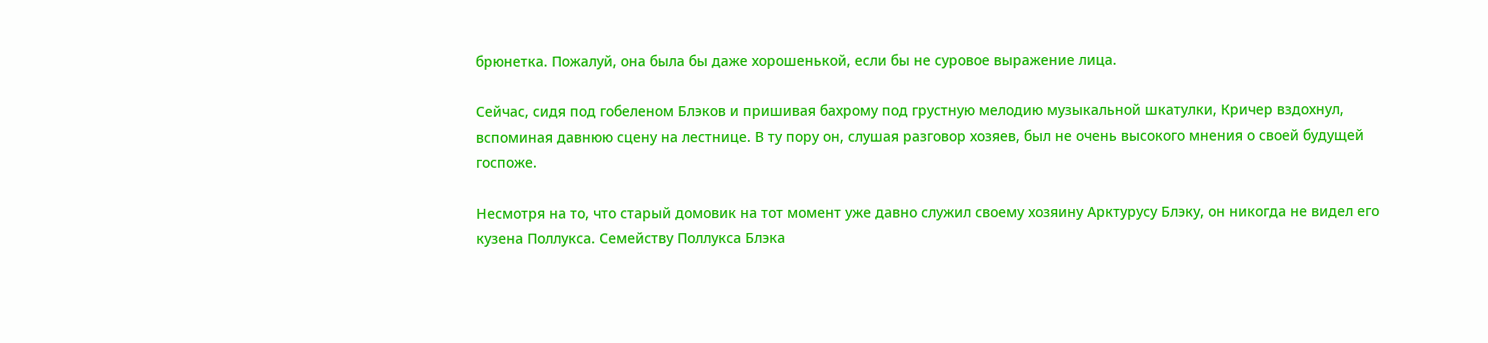брюнетка. Пожалуй, она была бы даже хорошенькой, если бы не суровое выражение лица.

Сейчас, сидя под гобеленом Блэков и пришивая бахрому под грустную мелодию музыкальной шкатулки, Кричер вздохнул, вспоминая давнюю сцену на лестнице. В ту пору он, слушая разговор хозяев, был не очень высокого мнения о своей будущей госпоже.

Несмотря на то, что старый домовик на тот момент уже давно служил своему хозяину Арктурусу Блэку, он никогда не видел его кузена Поллукса. Семейству Поллукса Блэка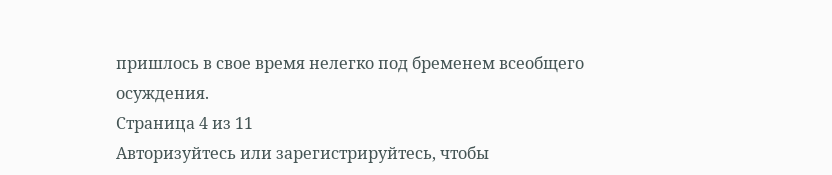пришлось в свое время нелегко под бременем всеобщего осуждения.
Страница 4 из 11
Авторизуйтесь или зарегистрируйтесь, чтобы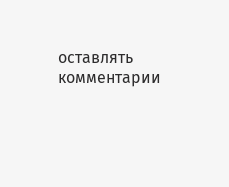оставлять комментарии